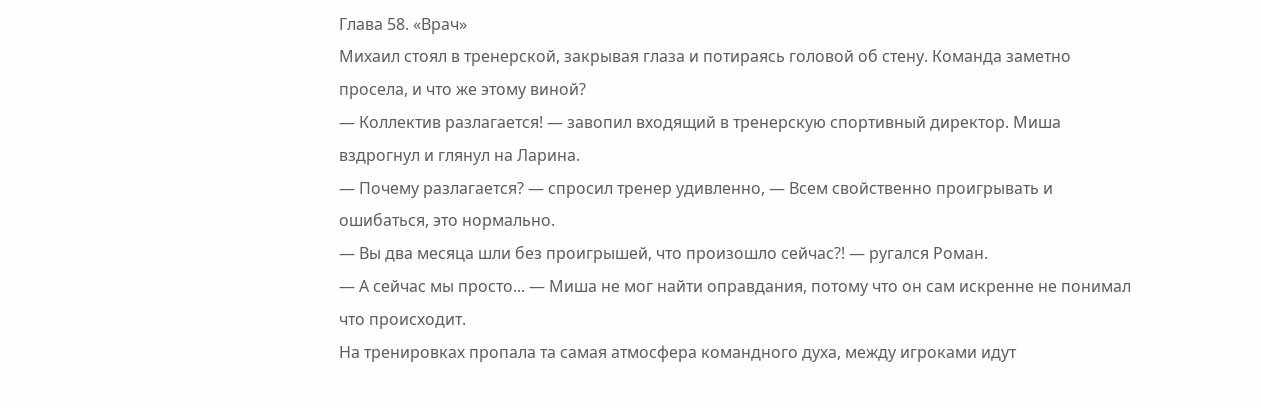Глава 58. «Врач»
Михаил стоял в тренерской, закрывая глаза и потираясь головой об стену. Команда заметно просела, и что же этому виной?
— Коллектив разлагается! — завопил входящий в тренерскую спортивный директор. Миша вздрогнул и глянул на Ларина.
— Почему разлагается? — спросил тренер удивленно, — Всем свойственно проигрывать и ошибаться, это нормально.
— Вы два месяца шли без проигрышей, что произошло сейчас?! — ругался Роман.
— А сейчас мы просто... — Миша не мог найти оправдания, потому что он сам искренне не понимал что происходит.
На тренировках пропала та самая атмосфера командного духа, между игроками идут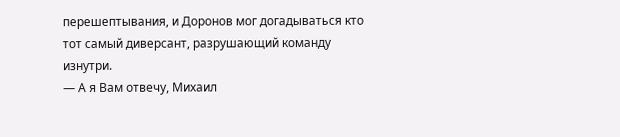перешептывания, и Доронов мог догадываться кто тот самый диверсант, разрушающий команду изнутри.
— А я Вам отвечу, Михаил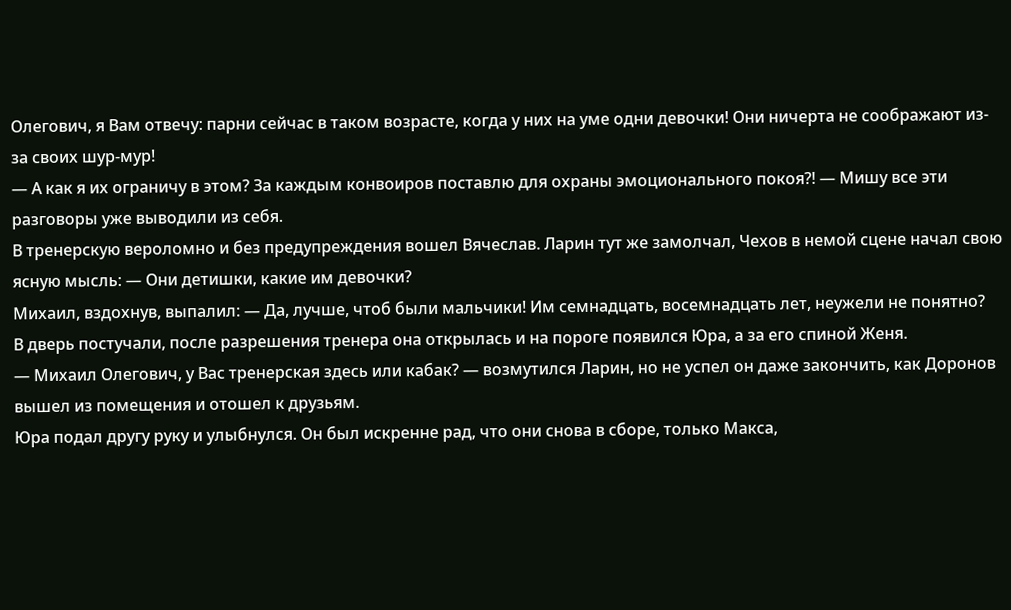Олегович, я Вам отвечу: парни сейчас в таком возрасте, когда у них на уме одни девочки! Они ничерта не соображают из-за своих шур-мур!
— А как я их ограничу в этом? За каждым конвоиров поставлю для охраны эмоционального покоя?! — Мишу все эти разговоры уже выводили из себя.
В тренерскую вероломно и без предупреждения вошел Вячеслав. Ларин тут же замолчал, Чехов в немой сцене начал свою ясную мысль: — Они детишки, какие им девочки?
Михаил, вздохнув, выпалил: — Да, лучше, чтоб были мальчики! Им семнадцать, восемнадцать лет, неужели не понятно?
В дверь постучали, после разрешения тренера она открылась и на пороге появился Юра, а за его спиной Женя.
— Михаил Олегович, у Вас тренерская здесь или кабак? — возмутился Ларин, но не успел он даже закончить, как Доронов вышел из помещения и отошел к друзьям.
Юра подал другу руку и улыбнулся. Он был искренне рад, что они снова в сборе, только Макса,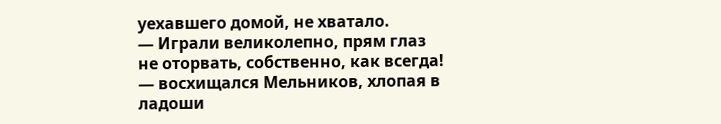уехавшего домой, не хватало.
— Играли великолепно, прям глаз не оторвать, собственно, как всегда! — восхищался Мельников, хлопая в ладоши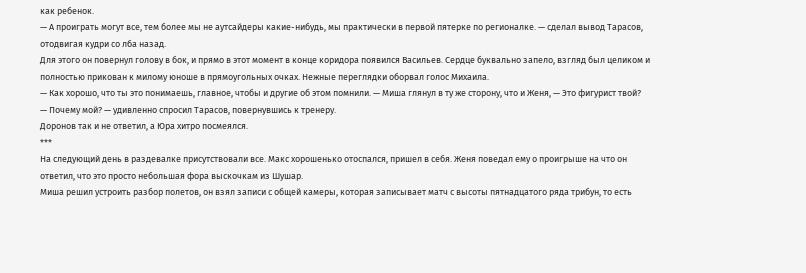как ребенок.
— А проиграть могут все, тем более мы не аутсайдеры какие-нибудь, мы практически в первой пятерке по регионалке. — сделал вывод Тарасов, отодвигая кудри со лба назад.
Для этого он повернул голову в бок, и прямо в этот момент в конце коридора появился Васильев. Сердце буквально запело, взгляд был целиком и полностью прикован к милому юноше в прямоугольных очках. Нежные переглядки оборвал голос Михаила.
— Как хорошо, что ты это понимаешь, главное, чтобы и другие об этом помнили. — Миша глянул в ту же сторону, что и Женя, — Это фигурист твой?
— Почему мой? — удивленно спросил Тарасов, повернувшись к тренеру.
Доронов так и не ответил, а Юра хитро посмеялся.
***
На следующий день в раздевалке присутствовали все. Макс хорошенько отоспался, пришел в себя. Женя поведал ему о проигрыше на что он ответил, что это просто небольшая фора выскочкам из Шушар.
Миша решил устроить разбор полетов, он взял записи с общей камеры, которая записывает матч с высоты пятнадцатого ряда трибун, то есть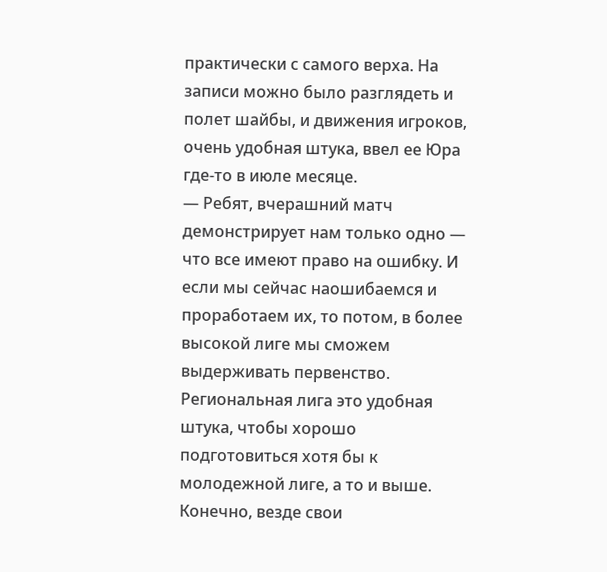практически с самого верха. На записи можно было разглядеть и полет шайбы, и движения игроков, очень удобная штука, ввел ее Юра где-то в июле месяце.
— Ребят, вчерашний матч демонстрирует нам только одно — что все имеют право на ошибку. И если мы сейчас наошибаемся и проработаем их, то потом, в более высокой лиге мы сможем выдерживать первенство. Региональная лига это удобная штука, чтобы хорошо подготовиться хотя бы к молодежной лиге, а то и выше. Конечно, везде свои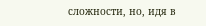сложности, но, идя в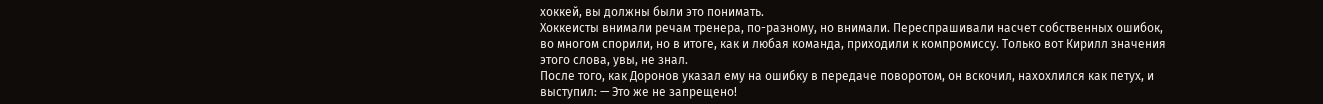хоккей, вы должны были это понимать.
Хоккеисты внимали речам тренера, по-разному, но внимали. Переспрашивали насчет собственных ошибок, во многом спорили, но в итоге, как и любая команда, приходили к компромиссу. Только вот Кирилл значения этого слова, увы, не знал.
После того, как Доронов указал ему на ошибку в передаче поворотом, он вскочил, нахохлился как петух, и выступил: — Это же не запрещено!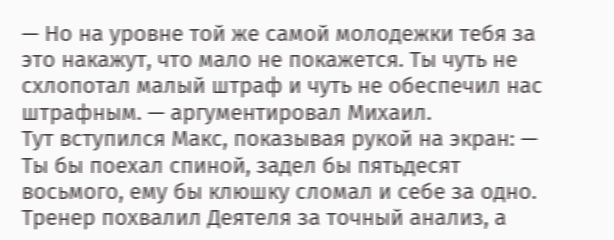— Но на уровне той же самой молодежки тебя за это накажут, что мало не покажется. Ты чуть не схлопотал малый штраф и чуть не обеспечил нас штрафным. — аргументировал Михаил.
Тут вступился Макс, показывая рукой на экран: — Ты бы поехал спиной, задел бы пятьдесят восьмого, ему бы клюшку сломал и себе за одно.
Тренер похвалил Деятеля за точный анализ, а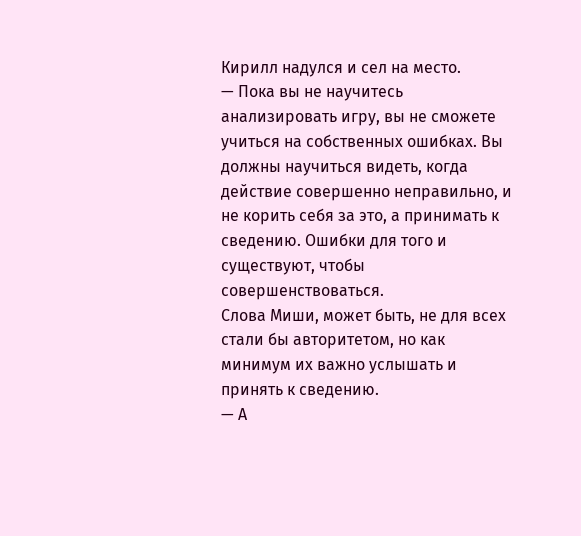Кирилл надулся и сел на место.
— Пока вы не научитесь анализировать игру, вы не сможете учиться на собственных ошибках. Вы должны научиться видеть, когда действие совершенно неправильно, и не корить себя за это, а принимать к сведению. Ошибки для того и существуют, чтобы совершенствоваться.
Слова Миши, может быть, не для всех стали бы авторитетом, но как минимум их важно услышать и принять к сведению.
— А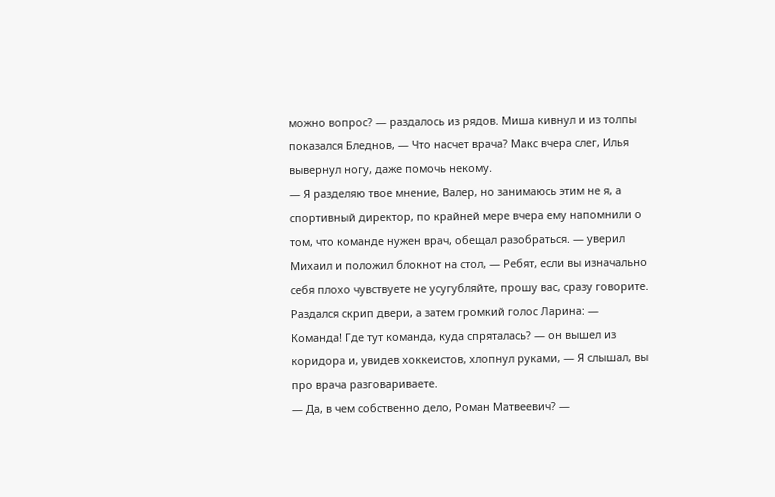можно вопрос? — раздалось из рядов. Миша кивнул и из толпы показался Бледнов, — Что насчет врача? Макс вчера слег, Илья вывернул ногу, даже помочь некому.
— Я разделяю твое мнение, Валер, но занимаюсь этим не я, а спортивный директор, по крайней мере вчера ему напомнили о том, что команде нужен врач, обещал разобраться. — уверил Михаил и положил блокнот на стол, — Ребят, если вы изначально себя плохо чувствуете не усугубляйте, прошу вас, сразу говорите.
Раздался скрип двери, а затем громкий голос Ларина: — Команда! Где тут команда, куда спряталась? — он вышел из коридора и, увидев хоккеистов, хлопнул руками, — Я слышал, вы про врача разговариваете.
— Да, в чем собственно дело, Роман Матвеевич? —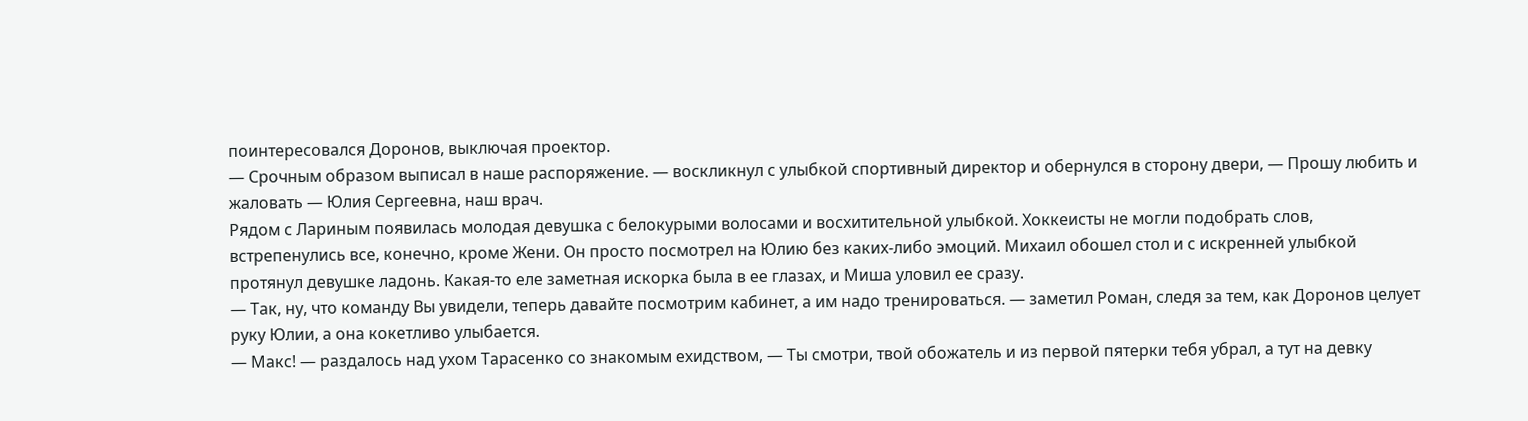поинтересовался Доронов, выключая проектор.
— Срочным образом выписал в наше распоряжение. — воскликнул с улыбкой спортивный директор и обернулся в сторону двери, — Прошу любить и жаловать — Юлия Сергеевна, наш врач.
Рядом с Лариным появилась молодая девушка с белокурыми волосами и восхитительной улыбкой. Хоккеисты не могли подобрать слов, встрепенулись все, конечно, кроме Жени. Он просто посмотрел на Юлию без каких-либо эмоций. Михаил обошел стол и с искренней улыбкой протянул девушке ладонь. Какая-то еле заметная искорка была в ее глазах, и Миша уловил ее сразу.
— Так, ну, что команду Вы увидели, теперь давайте посмотрим кабинет, а им надо тренироваться. — заметил Роман, следя за тем, как Доронов целует руку Юлии, а она кокетливо улыбается.
— Макс! — раздалось над ухом Тарасенко со знакомым ехидством, — Ты смотри, твой обожатель и из первой пятерки тебя убрал, а тут на девку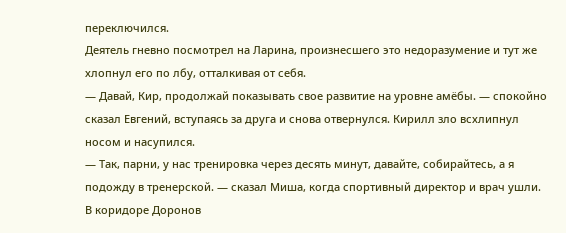переключился.
Деятель гневно посмотрел на Ларина, произнесшего это недоразумение и тут же хлопнул его по лбу, отталкивая от себя.
— Давай, Кир, продолжай показывать свое развитие на уровне амёбы. — спокойно сказал Евгений, вступаясь за друга и снова отвернулся. Кирилл зло всхлипнул носом и насупился.
— Так, парни, у нас тренировка через десять минут, давайте, собирайтесь, а я подожду в тренерской. — сказал Миша, когда спортивный директор и врач ушли.
В коридоре Доронов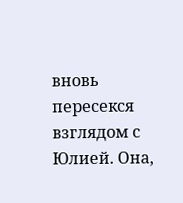вновь пересекся взглядом с Юлией. Она,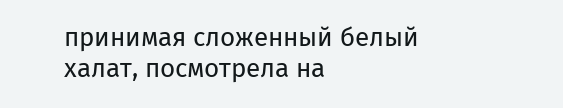принимая сложенный белый халат, посмотрела на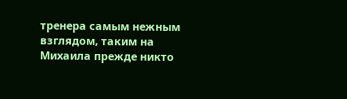тренера самым нежным взглядом, таким на Михаила прежде никто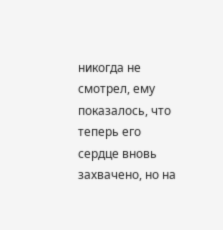никогда не смотрел, ему показалось, что теперь его сердце вновь захвачено, но на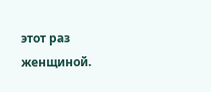этот раз женщиной.